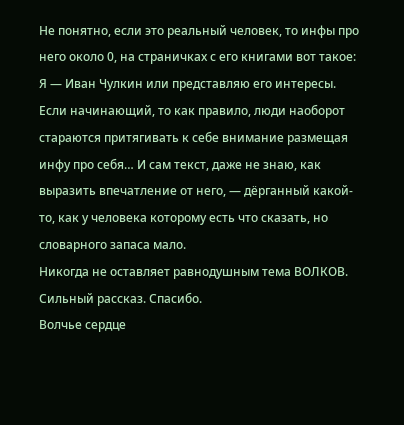Не понятно, если это реальный человек, то инфы про него около 0, на страничках с его книгами вот такое: Я — Иван Чулкин или представляю его интересы. Если начинающий, то как правило, люди наоборот стараются притягивать к себе внимание размещая инфу про себя… И сам текст, даже не знаю, как выразить впечатление от него, — дёрганный какой-то, как у человека которому есть что сказать, но словарного запаса мало.
Никогда не оставляет равнодушным тема ВОЛКОВ.
Сильный рассказ. Спасибо.
Волчье сердце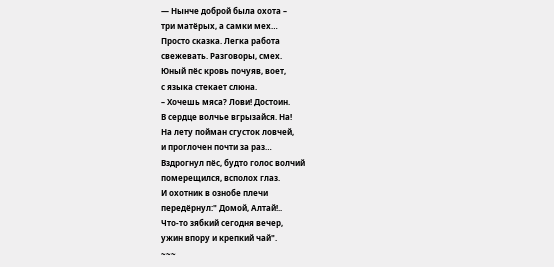— Нынче доброй была охота –
три матёрых, а самки мех…
Просто сказка. Легка работа
свежевать. Разговоры, смех.
Юный пёс кровь почуяв, воет,
с языка стекает слюна.
– Хочешь мяса? Лови! Достоин.
В сердце волчье вгрызайся. На!
На лету пойман сгусток ловчей,
и проглочен почти за раз…
Вздрогнул пёс, будто голос волчий
померещился, всполох глаз.
И охотник в ознобе плечи
передёрнул:" Домой, Алтай!..
Что-то зябкий сегодня вечер,
ужин впору и крепкий чай".
~~~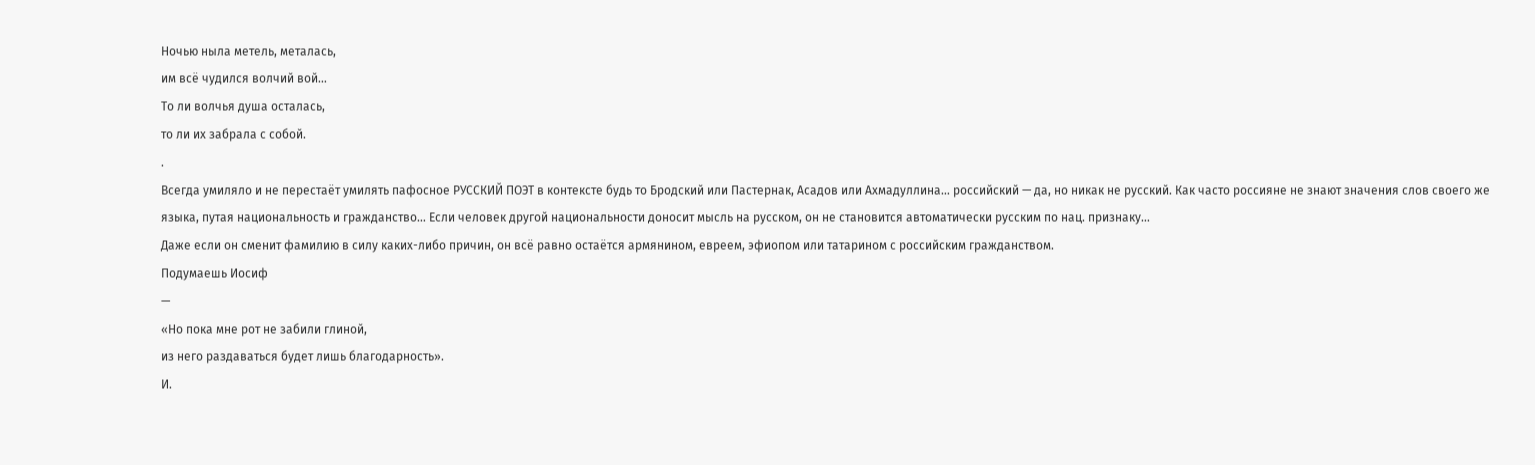Ночью ныла метель, металась,
им всё чудился волчий вой…
То ли волчья душа осталась,
то ли их забрала с собой.
.
Всегда умиляло и не перестаёт умилять пафосное РУССКИЙ ПОЭТ в контексте будь то Бродский или Пастернак, Асадов или Ахмадуллина… российский — да, но никак не русский. Как часто россияне не знают значения слов своего же языка, путая национальность и гражданство… Если человек другой национальности доносит мысль на русском, он не становится автоматически русским по нац. признаку…
Даже если он сменит фамилию в силу каких-либо причин, он всё равно остаётся армянином, евреем, эфиопом или татарином с российским гражданством.
Подумаешь Иосиф
—
«Но пока мне рот не забили глиной,
из него раздаваться будет лишь благодарность».
И.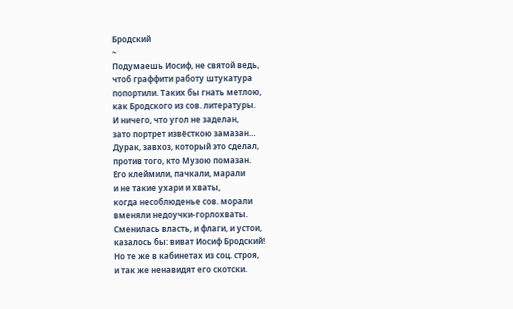Бродский
~
Подумаешь Иосиф, не святой ведь,
чтоб граффити работу штукатура
попортили. Таких бы гнать метлою,
как Бродского из сов. литературы.
И ничего, что угол не заделан,
зато портрет извёсткою замазан…
Дурак, завхоз, который это сделал,
против того, кто Музою помазан.
Его клеймили, пачкали, марали
и не такие ухари и хваты,
когда несоблюденье сов. морали
вменяли недоучки-горлохваты.
Сменилась власть, и флаги, и устои,
казалось бы: виват Иосиф Бродский!
Но те же в кабинетах из соц. строя,
и так же ненавидят его скотски.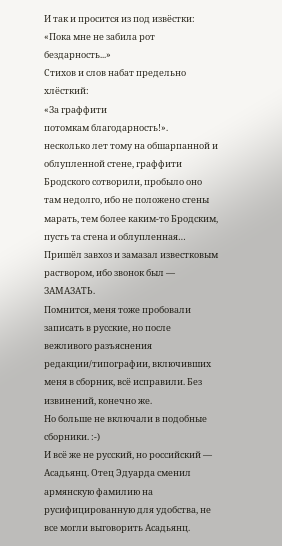И так и просится из под извёстки:
«Пока мне не забила рот бездарность...»
Стихов и слов набат предельно хлёсткий:
«За граффити
потомкам благодарность!».
несколько лет тому на обшарпанной и облупленной стене, граффити Бродского сотворили, пробыло оно там недолго, ибо не положено стены марать, тем более каким-то Бродским, пусть та стена и облупленная… Пришёл завхоз и замазал известковым раствором, ибо звонок был — ЗАМАЗАТЬ.
Помнится, меня тоже пробовали записать в русские, но после вежливого разъяснения редакции/типографии, включивших меня в сборник, всё исправили. Без извинений, конечно же.
Но больше не включали в подобные сборники. :-)
И всё же не русский, но российский — Асадьянц. Отец Эдуарда сменил армянскую фамилию на русифицированную для удобства, не все могли выговорить Асадьянц.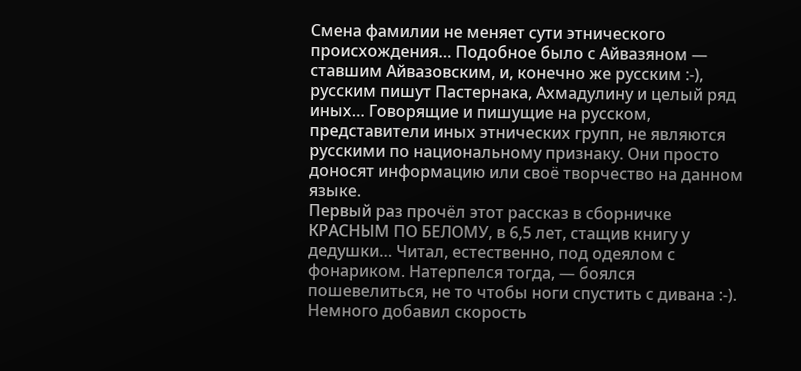Смена фамилии не меняет сути этнического происхождения… Подобное было с Айвазяном — ставшим Айвазовским, и, конечно же русским :-), русским пишут Пастернака, Ахмадулину и целый ряд иных… Говорящие и пишущие на русском, представители иных этнических групп, не являются русскими по национальному признаку. Они просто доносят информацию или своё творчество на данном языке.
Первый раз прочёл этот рассказ в сборничке КРАСНЫМ ПО БЕЛОМУ, в 6,5 лет, стащив книгу у дедушки… Читал, естественно, под одеялом с фонариком. Натерпелся тогда, — боялся пошевелиться, не то чтобы ноги спустить с дивана :-).
Немного добавил скорость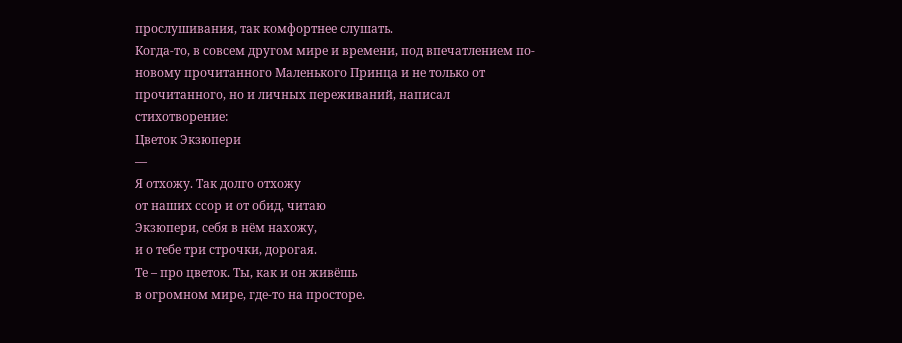прослушивания, так комфортнее слушать.
Когда-то, в совсем другом мире и времени, под впечатлением по-новому прочитанного Маленького Принца и не только от прочитанного, но и личных переживаний, написал стихотворение:
Цветок Экзюпери
—
Я отхожу. Так долго отхожу
от наших ссор и от обид, читаю
Экзюпери, себя в нём нахожу,
и о тебе три строчки, дорогая.
Те – про цветок. Ты, как и он живёшь
в огромном мире, где-то на просторе.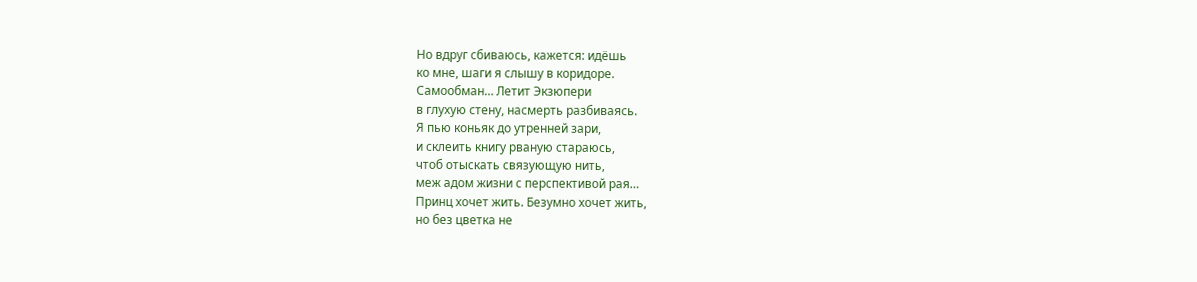Но вдруг сбиваюсь, кажется: идёшь
ко мне, шаги я слышу в коридоре.
Самообман… Летит Экзюпери
в глухую стену, насмерть разбиваясь.
Я пью коньяк до утренней зари,
и склеить книгу рваную стараюсь,
чтоб отыскать связующую нить,
меж адом жизни с перспективой рая…
Принц хочет жить. Безумно хочет жить,
но без цветка не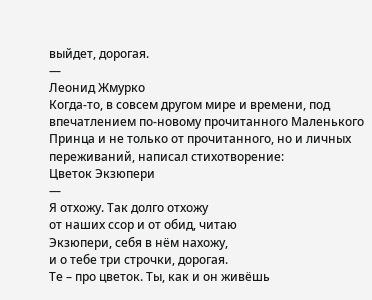выйдет, дорогая.
—
Леонид Жмурко
Когда-то, в совсем другом мире и времени, под впечатлением по-новому прочитанного Маленького Принца и не только от прочитанного, но и личных переживаний, написал стихотворение:
Цветок Экзюпери
—
Я отхожу. Так долго отхожу
от наших ссор и от обид, читаю
Экзюпери, себя в нём нахожу,
и о тебе три строчки, дорогая.
Те – про цветок. Ты, как и он живёшь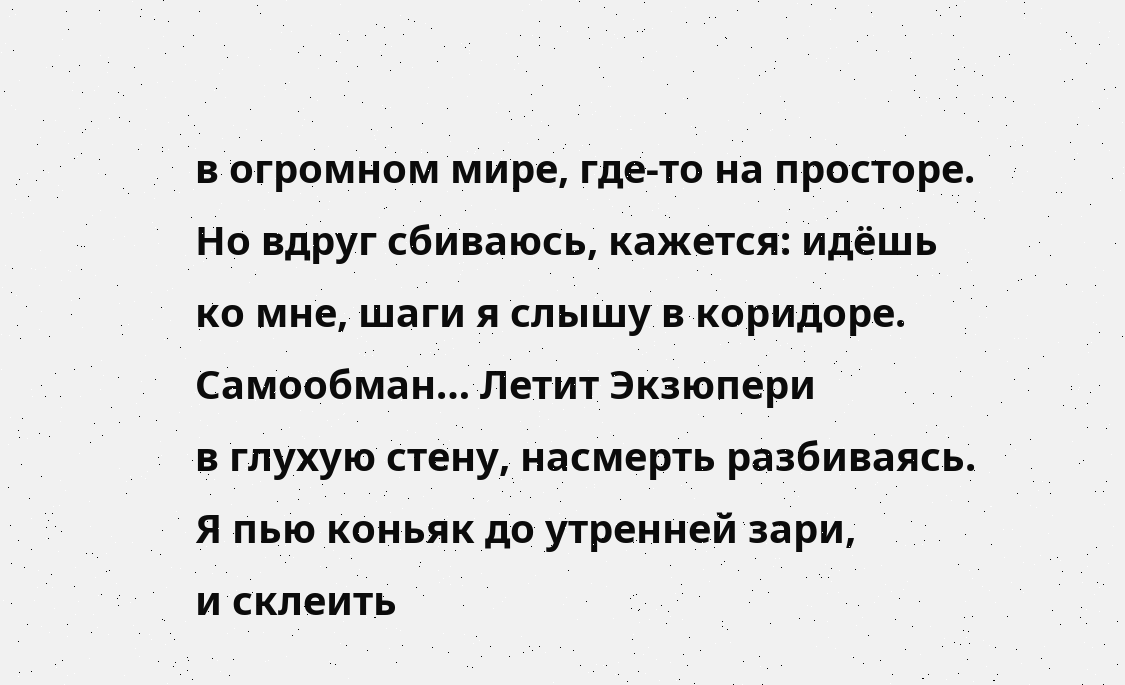в огромном мире, где-то на просторе.
Но вдруг сбиваюсь, кажется: идёшь
ко мне, шаги я слышу в коридоре.
Самообман… Летит Экзюпери
в глухую стену, насмерть разбиваясь.
Я пью коньяк до утренней зари,
и склеить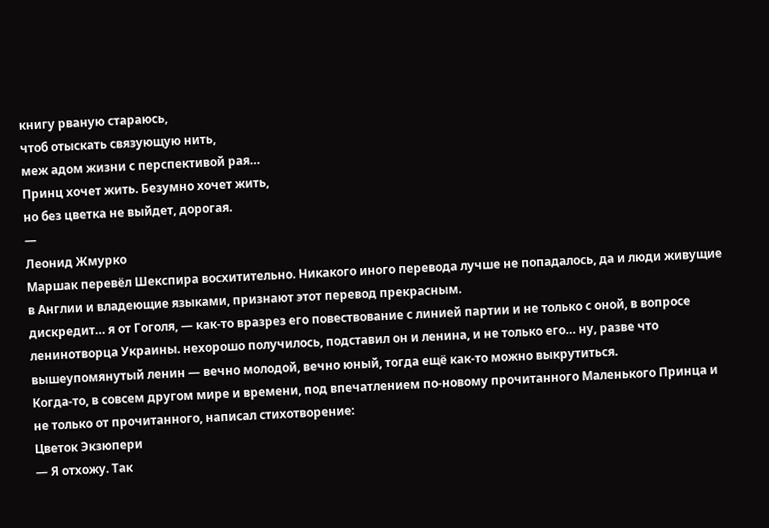книгу рваную стараюсь,
чтоб отыскать связующую нить,
меж адом жизни с перспективой рая…
Принц хочет жить. Безумно хочет жить,
но без цветка не выйдет, дорогая.
—
Леонид Жмурко
Маршак перевёл Шекспира восхитительно. Никакого иного перевода лучше не попадалось, да и люди живущие в Англии и владеющие языками, признают этот перевод прекрасным.
дискредит… я от Гоголя, — как-то вразрез его повествование с линией партии и не только с оной, в вопросе ленинотворца Украины. нехорошо получилось, подставил он и ленина, и не только его… ну, разве что вышеупомянутый ленин — вечно молодой, вечно юный, тогда ещё как-то можно выкрутиться.
Когда-то, в совсем другом мире и времени, под впечатлением по-новому прочитанного Маленького Принца и не только от прочитанного, написал стихотворение:
Цветок Экзюпери
— Я отхожу. Так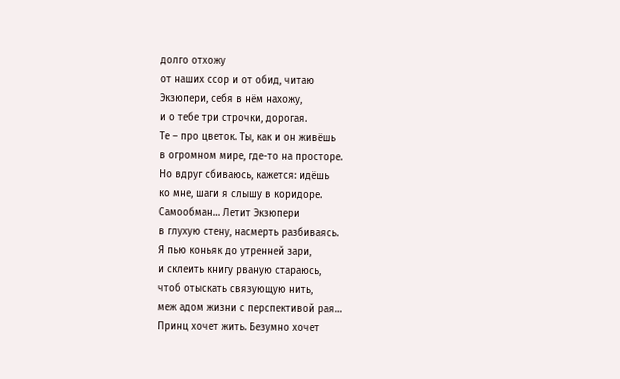долго отхожу
от наших ссор и от обид, читаю
Экзюпери, себя в нём нахожу,
и о тебе три строчки, дорогая.
Те – про цветок. Ты, как и он живёшь
в огромном мире, где-то на просторе.
Но вдруг сбиваюсь, кажется: идёшь
ко мне, шаги я слышу в коридоре.
Самообман… Летит Экзюпери
в глухую стену, насмерть разбиваясь.
Я пью коньяк до утренней зари,
и склеить книгу рваную стараюсь,
чтоб отыскать связующую нить,
меж адом жизни с перспективой рая…
Принц хочет жить. Безумно хочет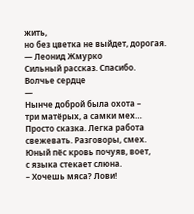жить,
но без цветка не выйдет, дорогая.
— Леонид Жмурко
Сильный рассказ. Спасибо.
Волчье сердце
—
Нынче доброй была охота –
три матёрых, а самки мех…
Просто сказка. Легка работа
свежевать. Разговоры, смех.
Юный пёс кровь почуяв, воет,
с языка стекает слюна.
– Хочешь мяса? Лови!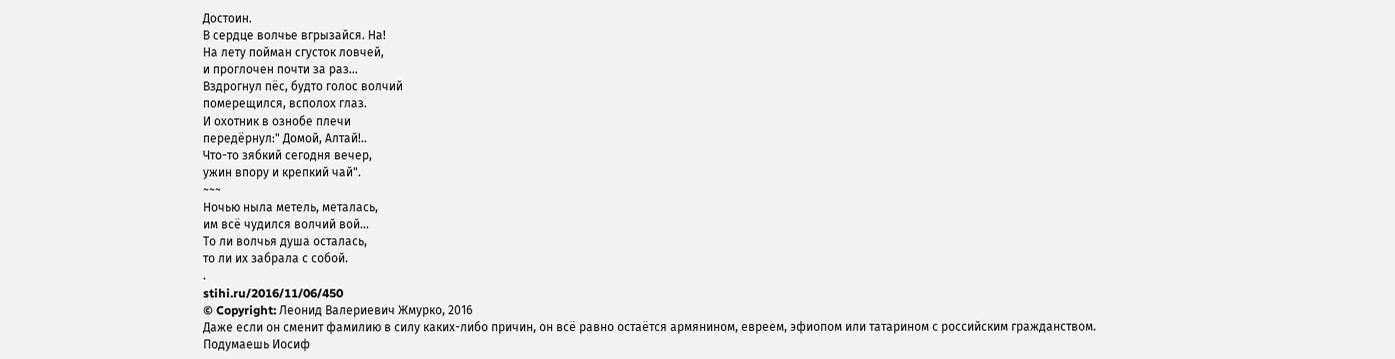Достоин.
В сердце волчье вгрызайся. На!
На лету пойман сгусток ловчей,
и проглочен почти за раз…
Вздрогнул пёс, будто голос волчий
померещился, всполох глаз.
И охотник в ознобе плечи
передёрнул:" Домой, Алтай!..
Что-то зябкий сегодня вечер,
ужин впору и крепкий чай".
~~~
Ночью ныла метель, металась,
им всё чудился волчий вой…
То ли волчья душа осталась,
то ли их забрала с собой.
.
stihi.ru/2016/11/06/450
© Copyright: Леонид Валериевич Жмурко, 2016
Даже если он сменит фамилию в силу каких-либо причин, он всё равно остаётся армянином, евреем, эфиопом или татарином с российским гражданством.
Подумаешь Иосиф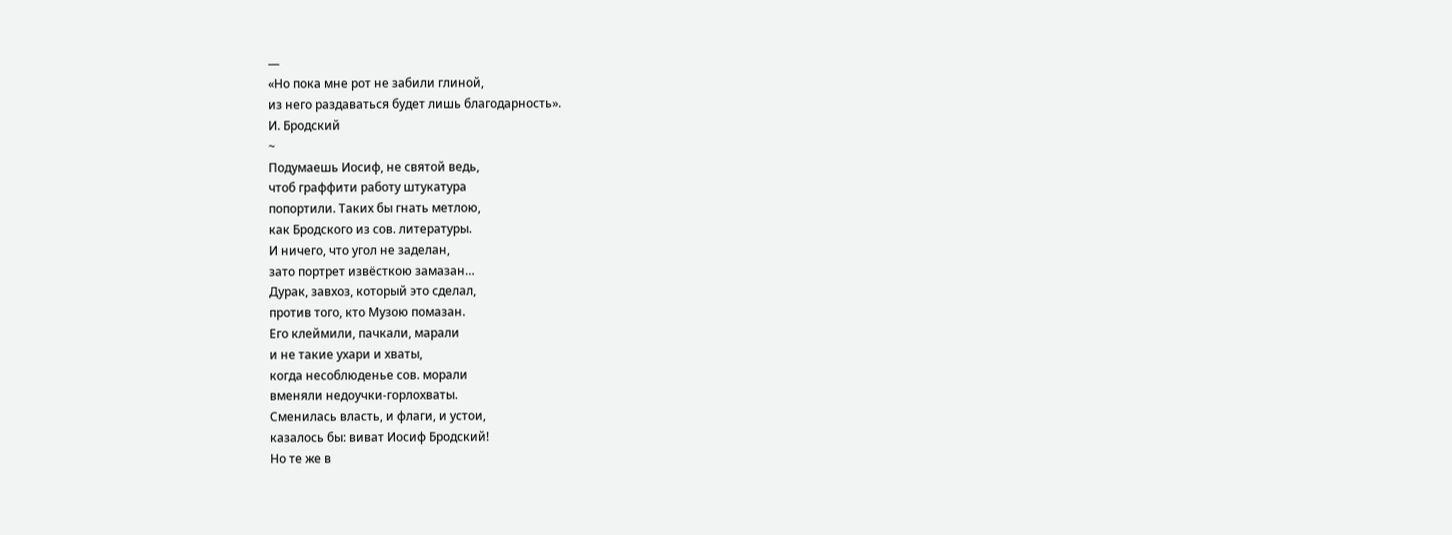—
«Но пока мне рот не забили глиной,
из него раздаваться будет лишь благодарность».
И. Бродский
~
Подумаешь Иосиф, не святой ведь,
чтоб граффити работу штукатура
попортили. Таких бы гнать метлою,
как Бродского из сов. литературы.
И ничего, что угол не заделан,
зато портрет извёсткою замазан…
Дурак, завхоз, который это сделал,
против того, кто Музою помазан.
Его клеймили, пачкали, марали
и не такие ухари и хваты,
когда несоблюденье сов. морали
вменяли недоучки-горлохваты.
Сменилась власть, и флаги, и устои,
казалось бы: виват Иосиф Бродский!
Но те же в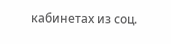кабинетах из соц.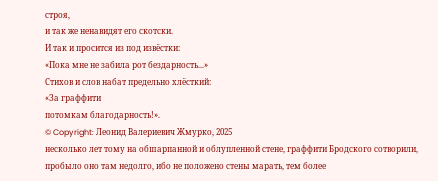строя,
и так же ненавидят его скотски.
И так и просится из под извёстки:
«Пока мне не забила рот бездарность...»
Стихов и слов набат предельно хлёсткий:
«За граффити
потомкам благодарность!».
© Copyright: Леонид Валериевич Жмурко, 2025
несколько лет тому на обшарпанной и облупленной стене, граффити Бродского сотворили, пробыло оно там недолго, ибо не положено стены марать, тем более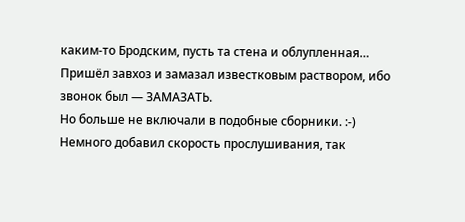каким-то Бродским, пусть та стена и облупленная… Пришёл завхоз и замазал известковым раствором, ибо звонок был — ЗАМАЗАТЬ.
Но больше не включали в подобные сборники. :-)
Немного добавил скорость прослушивания, так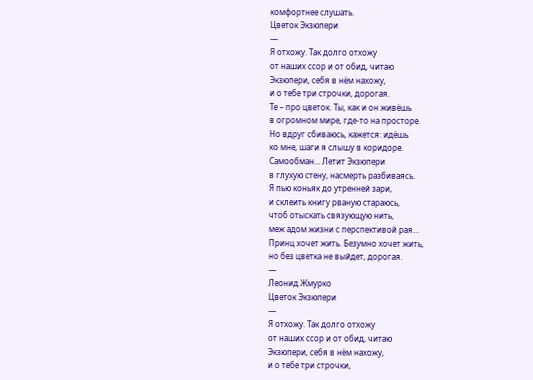комфортнее слушать.
Цветок Экзюпери
—
Я отхожу. Так долго отхожу
от наших ссор и от обид, читаю
Экзюпери, себя в нём нахожу,
и о тебе три строчки, дорогая.
Те – про цветок. Ты, как и он живёшь
в огромном мире, где-то на просторе.
Но вдруг сбиваюсь, кажется: идёшь
ко мне, шаги я слышу в коридоре.
Самообман… Летит Экзюпери
в глухую стену, насмерть разбиваясь.
Я пью коньяк до утренней зари,
и склеить книгу рваную стараюсь,
чтоб отыскать связующую нить,
меж адом жизни с перспективой рая…
Принц хочет жить. Безумно хочет жить,
но без цветка не выйдет, дорогая.
—
Леонид Жмурко
Цветок Экзюпери
—
Я отхожу. Так долго отхожу
от наших ссор и от обид, читаю
Экзюпери, себя в нём нахожу,
и о тебе три строчки,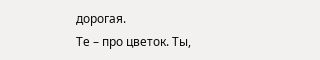дорогая.
Те – про цветок. Ты,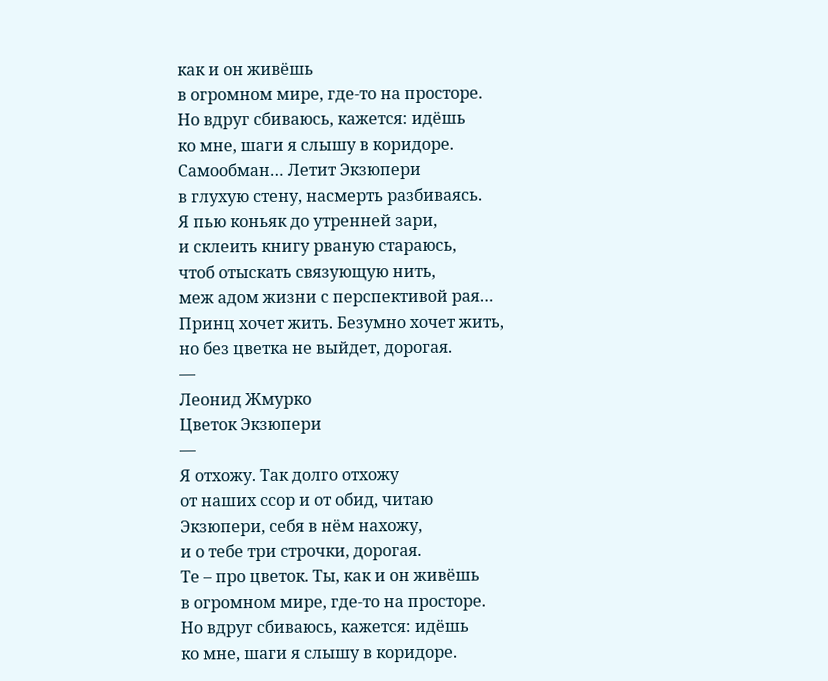как и он живёшь
в огромном мире, где-то на просторе.
Но вдруг сбиваюсь, кажется: идёшь
ко мне, шаги я слышу в коридоре.
Самообман… Летит Экзюпери
в глухую стену, насмерть разбиваясь.
Я пью коньяк до утренней зари,
и склеить книгу рваную стараюсь,
чтоб отыскать связующую нить,
меж адом жизни с перспективой рая…
Принц хочет жить. Безумно хочет жить,
но без цветка не выйдет, дорогая.
—
Леонид Жмурко
Цветок Экзюпери
—
Я отхожу. Так долго отхожу
от наших ссор и от обид, читаю
Экзюпери, себя в нём нахожу,
и о тебе три строчки, дорогая.
Те – про цветок. Ты, как и он живёшь
в огромном мире, где-то на просторе.
Но вдруг сбиваюсь, кажется: идёшь
ко мне, шаги я слышу в коридоре.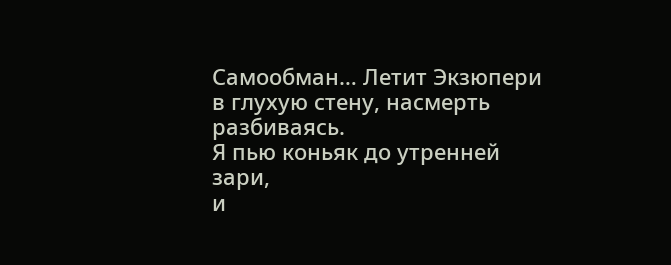Самообман… Летит Экзюпери
в глухую стену, насмерть разбиваясь.
Я пью коньяк до утренней зари,
и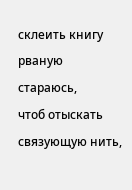склеить книгу рваную стараюсь,
чтоб отыскать связующую нить,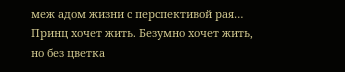меж адом жизни с перспективой рая…
Принц хочет жить. Безумно хочет жить,
но без цветка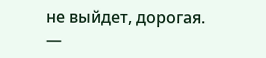не выйдет, дорогая.
—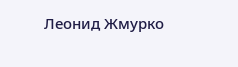Леонид Жмурко